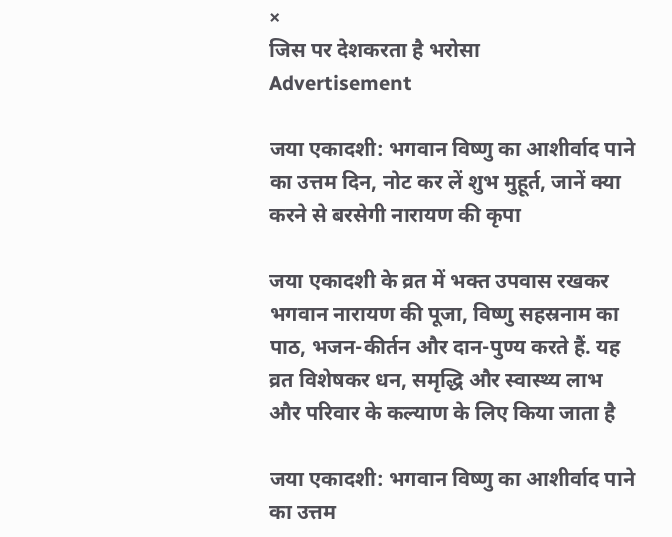×
जिस पर देशकरता है भरोसा
Advertisement

जया एकादशी: भगवान विष्णु का आशीर्वाद पाने का उत्तम दिन, नोट कर लें शुभ मुहूर्त, जानें क्या करने से बरसेगी नारायण की कृपा

जया एकादशी के व्रत में भक्त उपवास रखकर भगवान नारायण की पूजा, विष्णु सहस्रनाम का पाठ, भजन-कीर्तन और दान-पुण्य करते हैं. यह व्रत विशेषकर धन, समृद्धि और स्वास्थ्य लाभ और परिवार के कल्याण के लिए किया जाता है

जया एकादशी: भगवान विष्णु का आशीर्वाद पाने का उत्तम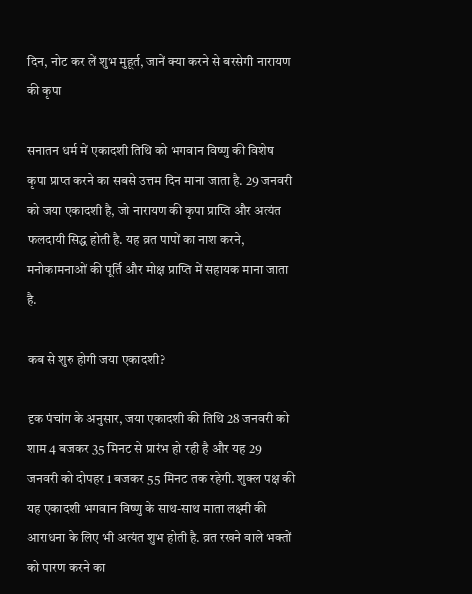दिन, नोट कर लें शुभ मुहूर्त, जानें क्या करने से बरसेगी नारायण की कृपा

सनातन धर्म में एकादशी तिथि को भगवान विष्णु की विशेष कृपा प्राप्त करने का सबसे उत्तम दिन माना जाता है. 29 जनवरी को जया एकादशी है, जो नारायण की कृपा प्राप्ति और अत्यंत फलदायी सिद्ध होती है. यह व्रत पापों का नाश करने, मनोकामनाओं की पूर्ति और मोक्ष प्राप्ति में सहायक माना जाता है.

कब से शुरु होगी जया एकादशी?

दृक पंचांग के अनुसार, जया एकादशी की तिथि 28 जनवरी को शाम 4 बजकर 35 मिनट से प्रारंभ हो रही है और यह 29 जनवरी को दोपहर 1 बजकर 55 मिनट तक रहेगी. शुक्ल पक्ष की यह एकादशी भगवान विष्णु के साथ-साथ माता लक्ष्मी की आराधना के लिए भी अत्यंत शुभ होती है. व्रत रखने वाले भक्तों को पारण करने का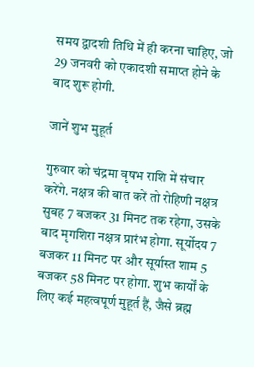समय द्वादशी तिथि में ही करना चाहिए, जो 29 जनवरी को एकादशी समाप्त होने के बाद शुरू होगी.

जानें शुभ मुहूर्त

गुरुवार को चंद्रमा वृषभ राशि में संचार करेंगे. नक्षत्र की बात करें तो रोहिणी नक्षत्र सुबह 7 बजकर 31 मिनट तक रहेगा, उसके बाद मृगशिरा नक्षत्र प्रारंभ होगा. सूर्योदय 7 बजकर 11 मिनट पर और सूर्यास्त शाम 5 बजकर 58 मिनट पर होगा. शुभ कार्यों के लिए कई महत्वपूर्ण मुहूर्त हैं, जैसे ब्रह्म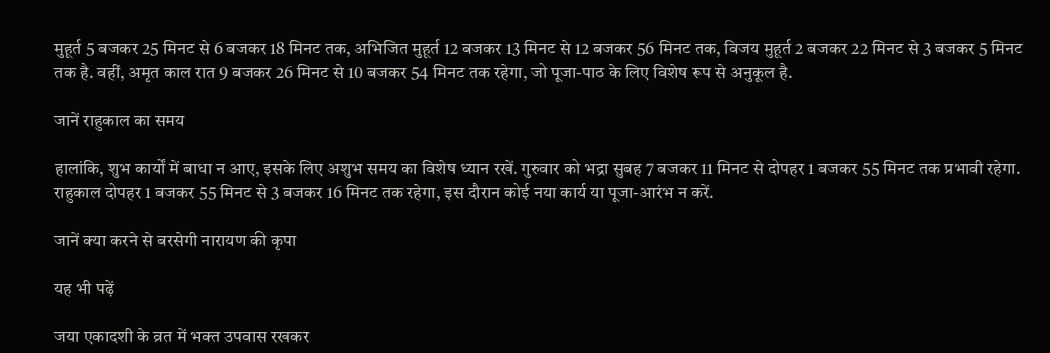मुहूर्त 5 बजकर 25 मिनट से 6 बजकर 18 मिनट तक, अभिजित मुहूर्त 12 बजकर 13 मिनट से 12 बजकर 56 मिनट तक, विजय मुहूर्त 2 बजकर 22 मिनट से 3 बजकर 5 मिनट तक है. वहीं, अमृत काल रात 9 बजकर 26 मिनट से 10 बजकर 54 मिनट तक रहेगा, जो पूजा-पाठ के लिए विशेष रूप से अनुकूल है.

जानें राहुकाल का समय

हालांकि, शुभ कार्यों में बाधा न आए, इसके लिए अशुभ समय का विशेष ध्यान रखें. गुरुवार को भद्रा सुबह 7 बजकर 11 मिनट से दोपहर 1 बजकर 55 मिनट तक प्रभावी रहेगा. राहुकाल दोपहर 1 बजकर 55 मिनट से 3 बजकर 16 मिनट तक रहेगा, इस दौरान कोई नया कार्य या पूजा-आरंभ न करें.

जानें क्या करने से बरसेगी नारायण की कृपा

यह भी पढ़ें

जया एकादशी के व्रत में भक्त उपवास रखकर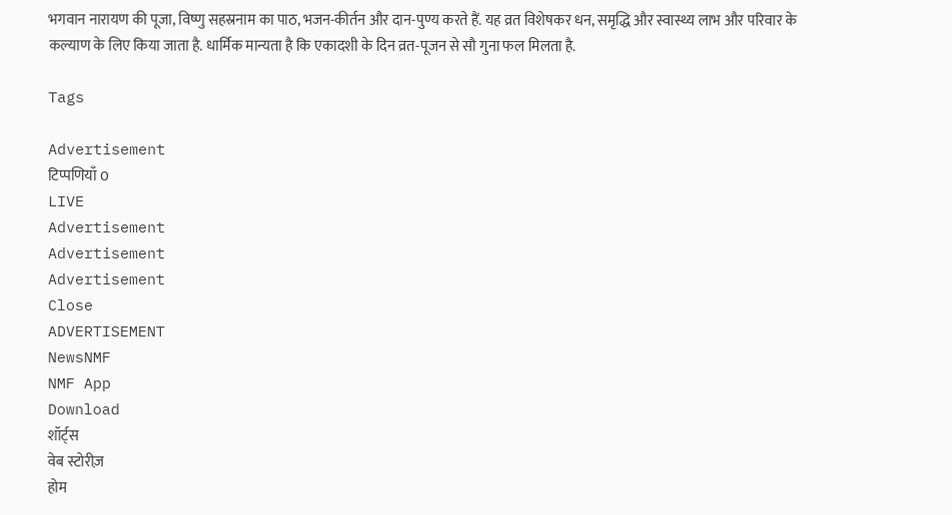भगवान नारायण की पूजा, विष्णु सहस्रनाम का पाठ, भजन-कीर्तन और दान-पुण्य करते हैं. यह व्रत विशेषकर धन, समृद्धि और स्वास्थ्य लाभ और परिवार के कल्याण के लिए किया जाता है. धार्मिक मान्यता है कि एकादशी के दिन व्रत-पूजन से सौ गुना फल मिलता है.

Tags

Advertisement
टिप्पणियाँ 0
LIVE
Advertisement
Advertisement
Advertisement
Close
ADVERTISEMENT
NewsNMF
NMF App
Download
शॉर्ट्स
वेब स्टोरीज़
होम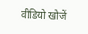वीडियो खोजें